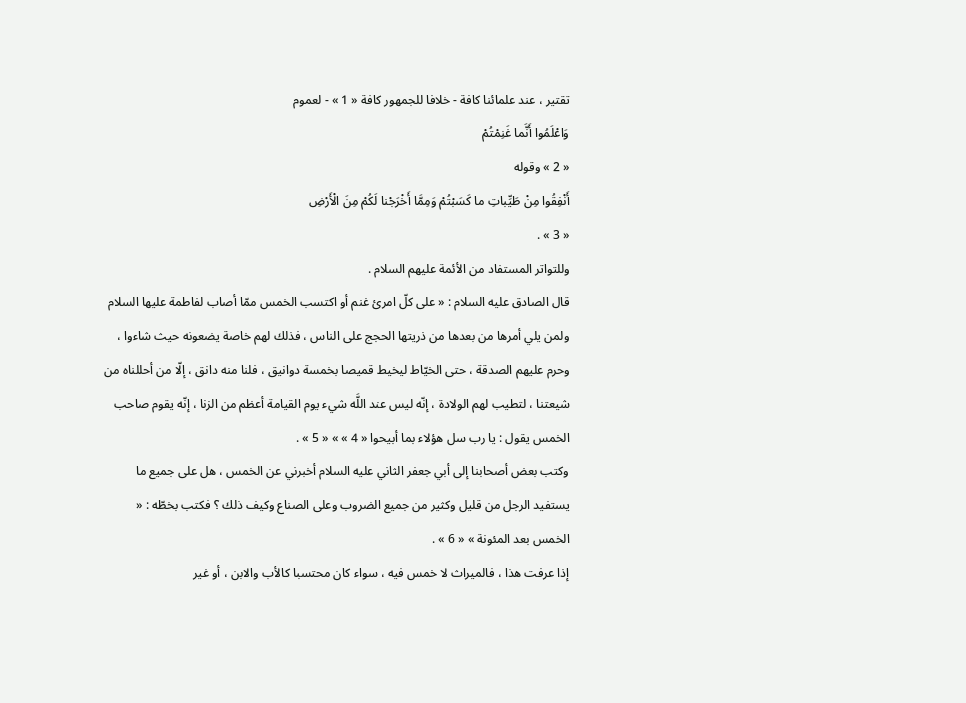تقتير ، عند علمائنا كافة - خلافا للجمهور كافة « 1 » - لعموم
وَاعْلَمُوا أَنَّما غَنِمْتُمْ
« 2 » وقوله
أَنْفِقُوا مِنْ طَيِّباتِ ما كَسَبْتُمْ وَمِمَّا أَخْرَجْنا لَكُمْ مِنَ الْأَرْضِ
« 3 » .
وللتواتر المستفاد من الأئمة عليهم السلام .
قال الصادق عليه السلام : « على كلّ امرئ غنم أو اكتسب الخمس ممّا أصاب لفاطمة عليها السلام ولمن يلي أمرها من بعدها من ذريتها الحجج على الناس ، فذلك لهم خاصة يضعونه حيث شاءوا ، وحرم عليهم الصدقة ، حتى الخيّاط ليخيط قميصا بخمسة دوانيق ، فلنا منه دانق ، إلّا من أحللناه من شيعتنا ، لتطيب لهم الولادة ، إنّه ليس عند اللَّه شيء يوم القيامة أعظم من الزنا ، إنّه يقوم صاحب الخمس يقول : يا رب سل هؤلاء بما أبيحوا « 4 » » « 5 » .
وكتب بعض أصحابنا إلى أبي جعفر الثاني عليه السلام أخبرني عن الخمس ، هل على جميع ما يستفيد الرجل من قليل وكثير من جميع الضروب وعلى الصناع وكيف ذلك ؟ فكتب بخطّه : « الخمس بعد المئونة » « 6 » .
إذا عرفت هذا ، فالميراث لا خمس فيه ، سواء كان محتسبا كالأب والابن ، أو غير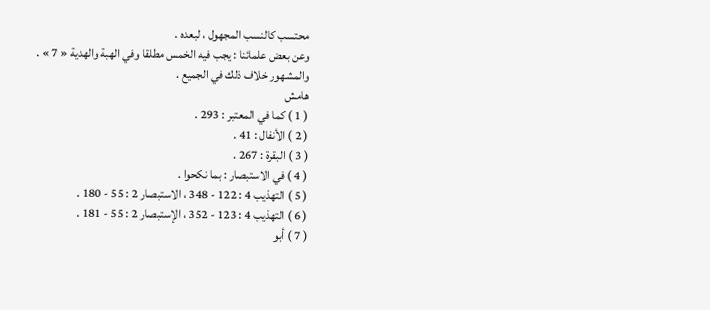محتسب كالنسب المجهول ، لبعده .
وعن بعض علمائنا : يجب فيه الخمس مطلقا وفي الهبة والهدية « 7 » .
والمشهور خلاف ذلك في الجميع .
هامش
( 1 ) كما في المعتبر : 293 .
( 2 ) الأنفال : 41 .
( 3 ) البقرة : 267 .
( 4 ) في الاستبصار : بما نكحوا .
( 5 ) التهذيب 4 : 122 - 348 ، الاستبصار 2 : 55 - 180 .
( 6 ) التهذيب 4 : 123 - 352 ، الإستبصار 2 : 55 - 181 .
( 7 ) أبو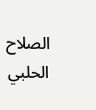الصلاح الحلبي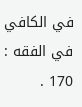في الكافي في الفقه : 170 .